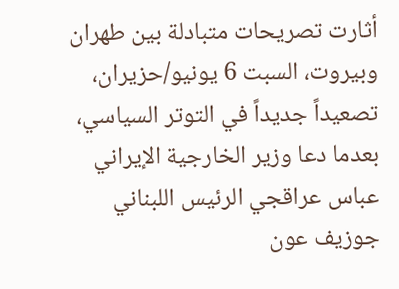أثارت تصريحات متبادلة بين طهران وبيروت، السبت 6 يونيو/حزيران، تصعيداً جديداً في التوتر السياسي، بعدما دعا وزير الخارجية الإيراني عباس عراقجي الرئيس اللبناني جوزيف عون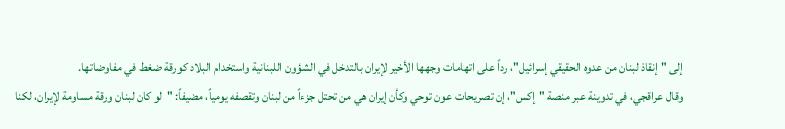إلى "إنقاذ لبنان من عدوه الحقيقي إسرائيل"، رداً على اتهامات وجهها الأخير لإيران بالتدخل في الشؤون اللبنانية واستخدام البلاد كورقة ضغط في مفاوضاتها.
وقال عراقجي، في تدوينة عبر منصة "إكس"، إن تصريحات عون توحي وكأن إيران هي من تحتل جزءاً من لبنان وتقصفه يومياً، مضيفاً: "لو كان لبنان ورقة مساومة لإيران، لكنا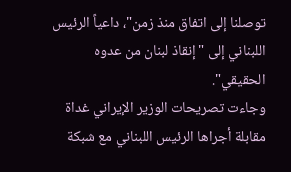توصلنا إلى اتفاق منذ زمن"، داعياً الرئيس اللبناني إلى "إنقاذ لبنان من عدوه الحقيقي".
وجاءت تصريحات الوزير الإيراني غداة مقابلة أجراها الرئيس اللبناني مع شبكة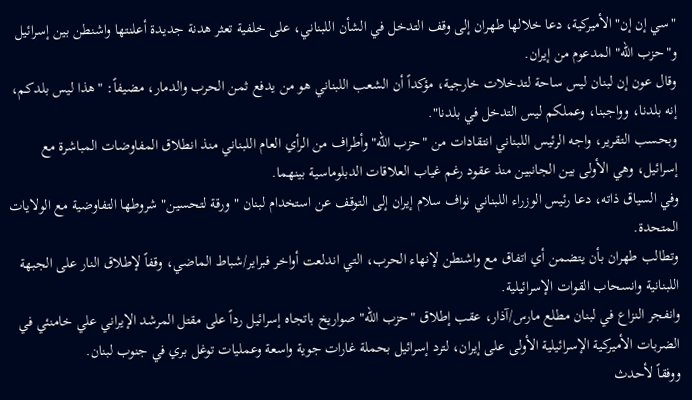"سي إن إن" الأميركية، دعا خلالها طهران إلى وقف التدخل في الشأن اللبناني، على خلفية تعثر هدنة جديدة أعلنتها واشنطن بين إسرائيل و"حزب الله" المدعوم من إيران.
وقال عون إن لبنان ليس ساحة لتدخلات خارجية، مؤكداً أن الشعب اللبناني هو من يدفع ثمن الحرب والدمار، مضيفاً: "هذا ليس بلدكم، إنه بلدنا، وواجبنا، وعملكم ليس التدخل في بلدنا".
وبحسب التقرير، واجه الرئيس اللبناني انتقادات من "حزب الله" وأطراف من الرأي العام اللبناني منذ انطلاق المفاوضات المباشرة مع إسرائيل، وهي الأولى بين الجانبين منذ عقود رغم غياب العلاقات الدبلوماسية بينهما.
وفي السياق ذاته، دعا رئيس الوزراء اللبناني نواف سلام إيران إلى التوقف عن استخدام لبنان "ورقة لتحسين" شروطها التفاوضية مع الولايات المتحدة.
وتطالب طهران بأن يتضمن أي اتفاق مع واشنطن لإنهاء الحرب، التي اندلعت أواخر فبراير/شباط الماضي، وقفاً لإطلاق النار على الجبهة اللبنانية وانسحاب القوات الإسرائيلية.
وانفجر النزاع في لبنان مطلع مارس/آذار، عقب إطلاق "حزب الله" صواريخ باتجاه إسرائيل رداً على مقتل المرشد الإيراني علي خامنئي في الضربات الأميركية الإسرائيلية الأولى على إيران، لترد إسرائيل بحملة غارات جوية واسعة وعمليات توغل بري في جنوب لبنان.
ووفقاً لأحدث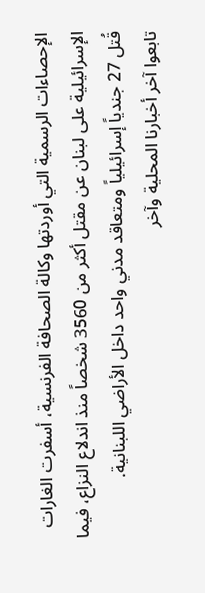الإحصاءات الرسمية التي أوردتها وكالة الصحافة الفرنسية، أسفرت الغارات الإسرائيلية على لبنان عن مقتل أكثر من 3560 شخصاً منذ اندلاع النزاع، فيما قُتل 27 جندياً إسرائيلياً ومتعاقد مدني واحد داخل الأراضي اللبنانية.
تابعوا آخر أخبارنا المحلية وآخر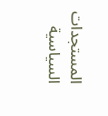المستجدات السياسية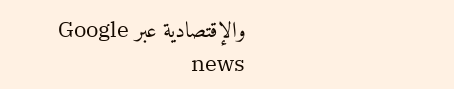والإقتصادية عبر Google news